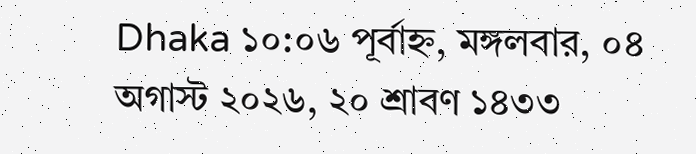Dhaka ১০:০৬ পূর্বাহ্ন, মঙ্গলবার, ০৪ অগাস্ট ২০২৬, ২০ শ্রাবণ ১৪৩৩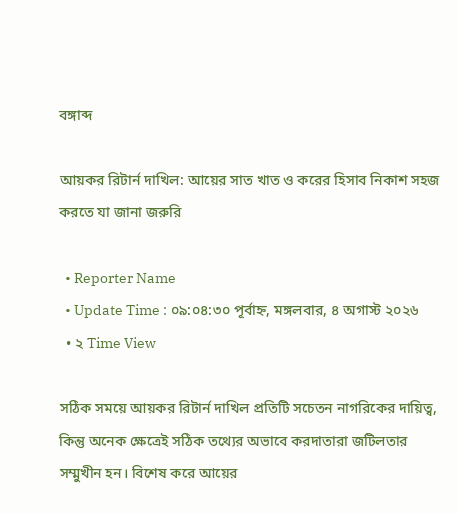বঙ্গাব্দ

আয়কর রিটার্ন দাখিল: আয়ের সাত খাত ও করের হিসাব নিকাশ সহজ করতে যা জানা জরুরি

  • Reporter Name
  • Update Time : ০৯:০৪:৩০ পূর্বাহ্ন, মঙ্গলবার, ৪ অগাস্ট ২০২৬
  • ২ Time View

সঠিক সময়ে আয়কর রিটার্ন দাখিল প্রতিটি সচেতন নাগরিকের দায়িত্ব, কিন্তু অনেক ক্ষেত্রেই সঠিক তথ্যের অভাবে করদাতারা জটিলতার সম্মুখীন হন। বিশেষ করে আয়ের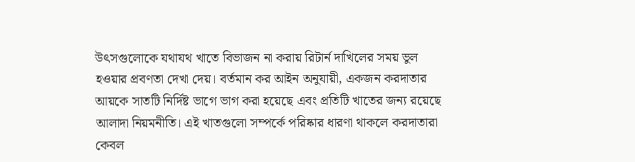উৎসগুলোকে যথাযথ খাতে বিভাজন না করায় রিটার্ন দাখিলের সময় ভুল হওয়ার প্রবণতা দেখা দেয়। বর্তমান কর আইন অনুযায়ী, একজন করদাতার আয়কে সাতটি নির্দিষ্ট ভাগে ভাগ করা হয়েছে এবং প্রতিটি খাতের জন্য রয়েছে আলাদা নিয়মনীতি। এই খাতগুলো সম্পর্কে পরিষ্কার ধারণা থাকলে করদাতারা কেবল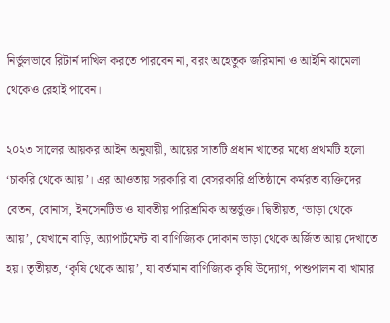নির্ভুলভাবে রিটার্ন দাখিল করতে পারবেন না, বরং অহেতুক জরিমানা ও আইনি ঝামেলা থেকেও রেহাই পাবেন।

২০২৩ সালের আয়কর আইন অনুযায়ী, আয়ের সাতটি প্রধান খাতের মধ্যে প্রথমটি হলো ‘চাকরি থেকে আয়’। এর আওতায় সরকারি বা বেসরকারি প্রতিষ্ঠানে কর্মরত ব্যক্তিদের বেতন, বোনাস, ইনসেনটিভ ও যাবতীয় পারিশ্রমিক অন্তর্ভুক্ত। দ্বিতীয়ত, ‘ভাড়া থেকে আয়’, যেখানে বাড়ি, অ্যাপার্টমেন্ট বা বাণিজ্যিক দোকান ভাড়া থেকে অর্জিত আয় দেখাতে হয়। তৃতীয়ত, ‘কৃষি থেকে আয়’, যা বর্তমান বাণিজ্যিক কৃষি উদ্যোগ, পশুপালন বা খামার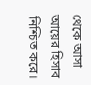থেকে আসা আয়ের হিসাব নিশ্চিত করে।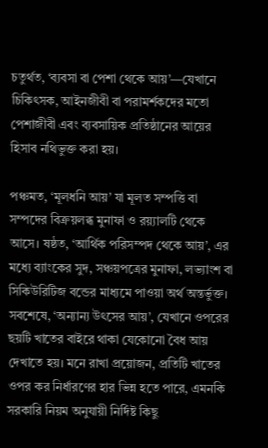চতুর্থত, ‘ব্যবসা বা পেশা থেকে আয়’—যেখানে চিকিৎসক, আইনজীবী বা পরামর্শকদের মতো পেশাজীবী এবং ব্যবসায়িক প্রতিষ্ঠানের আয়ের হিসাব নথিভুক্ত করা হয়।

পঞ্চমত, ‘মূলধনি আয়’ যা মূলত সম্পত্তি বা সম্পদের বিক্রয়লব্ধ মুনাফা ও রয়্যালটি থেকে আসে। ষষ্ঠত, ‘আর্থিক পরিসম্পদ থেকে আয়’, এর মধ্যে ব্যাংকের সুদ, সঞ্চয়পত্রের মুনাফা, লভ্যাংশ বা সিকিউরিটিজ বন্ডের মাধ্যমে পাওয়া অর্থ অন্তর্ভুক্ত। সবশেষে, ‘অন্যান্য উৎসের আয়’, যেখানে ওপরের ছয়টি খাতের বাইরে থাকা যেকোনো বৈধ আয় দেখাতে হয়। মনে রাখা প্রয়োজন, প্রতিটি খাতের ওপর কর নির্ধারণের হার ভিন্ন হতে পারে, এমনকি সরকারি নিয়ম অনুযায়ী নির্দিষ্ট কিছু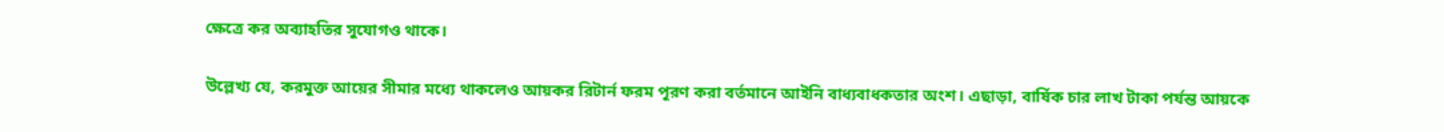ক্ষেত্রে কর অব্যাহতির সুযোগও থাকে।

উল্লেখ্য যে, করমুক্ত আয়ের সীমার মধ্যে থাকলেও আয়কর রিটার্ন ফরম পূরণ করা বর্তমানে আইনি বাধ্যবাধকতার অংশ। এছাড়া, বার্ষিক চার লাখ টাকা পর্যন্ত আয়কে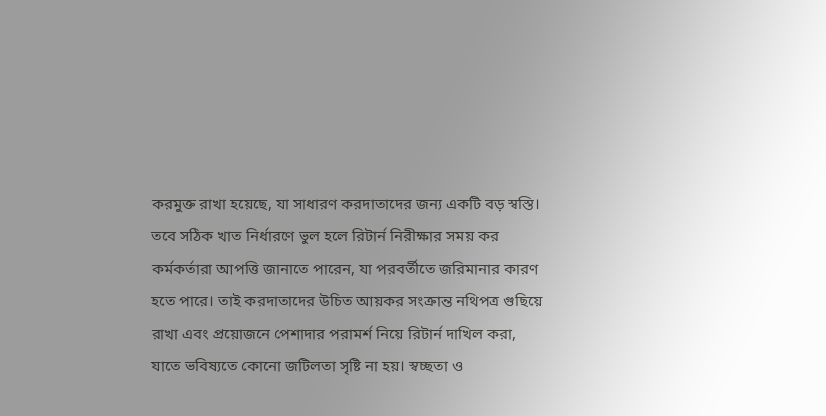করমুক্ত রাখা হয়েছে, যা সাধারণ করদাতাদের জন্য একটি বড় স্বস্তি। তবে সঠিক খাত নির্ধারণে ভুল হলে রিটার্ন নিরীক্ষার সময় কর কর্মকর্তারা আপত্তি জানাতে পারেন, যা পরবর্তীতে জরিমানার কারণ হতে পারে। তাই করদাতাদের উচিত আয়কর সংক্রান্ত নথিপত্র গুছিয়ে রাখা এবং প্রয়োজনে পেশাদার পরামর্শ নিয়ে রিটার্ন দাখিল করা, যাতে ভবিষ্যতে কোনো জটিলতা সৃষ্টি না হয়। স্বচ্ছতা ও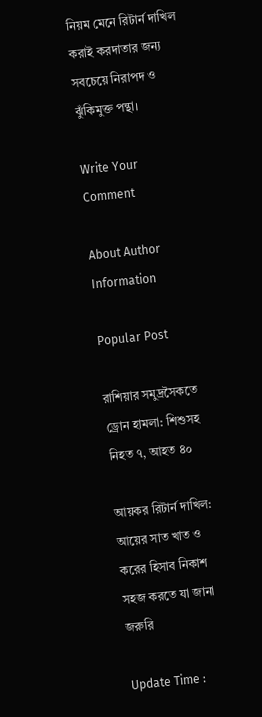নিয়ম মেনে রিটার্ন দাখিল করাই করদাতার জন্য সবচেয়ে নিরাপদ ও ঝুঁকিমুক্ত পন্থা।

Write Your Comment

About Author Information

Popular Post

রাশিয়ার সমুদ্রসৈকতে ড্রোন হামলা: শিশুসহ নিহত ৭, আহত ৪০

আয়কর রিটার্ন দাখিল: আয়ের সাত খাত ও করের হিসাব নিকাশ সহজ করতে যা জানা জরুরি

Update Time :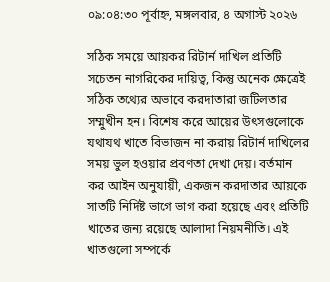০৯:০৪:৩০ পূর্বাহ্ন, মঙ্গলবার, ৪ অগাস্ট ২০২৬

সঠিক সময়ে আয়কর রিটার্ন দাখিল প্রতিটি সচেতন নাগরিকের দায়িত্ব, কিন্তু অনেক ক্ষেত্রেই সঠিক তথ্যের অভাবে করদাতারা জটিলতার সম্মুখীন হন। বিশেষ করে আয়ের উৎসগুলোকে যথাযথ খাতে বিভাজন না করায় রিটার্ন দাখিলের সময় ভুল হওয়ার প্রবণতা দেখা দেয়। বর্তমান কর আইন অনুযায়ী, একজন করদাতার আয়কে সাতটি নির্দিষ্ট ভাগে ভাগ করা হয়েছে এবং প্রতিটি খাতের জন্য রয়েছে আলাদা নিয়মনীতি। এই খাতগুলো সম্পর্কে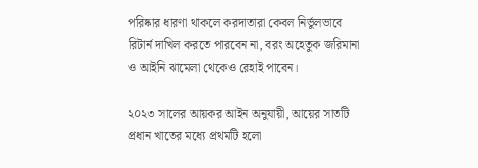পরিষ্কার ধারণা থাকলে করদাতারা কেবল নির্ভুলভাবে রিটার্ন দাখিল করতে পারবেন না, বরং অহেতুক জরিমানা ও আইনি ঝামেলা থেকেও রেহাই পাবেন।

২০২৩ সালের আয়কর আইন অনুযায়ী, আয়ের সাতটি প্রধান খাতের মধ্যে প্রথমটি হলো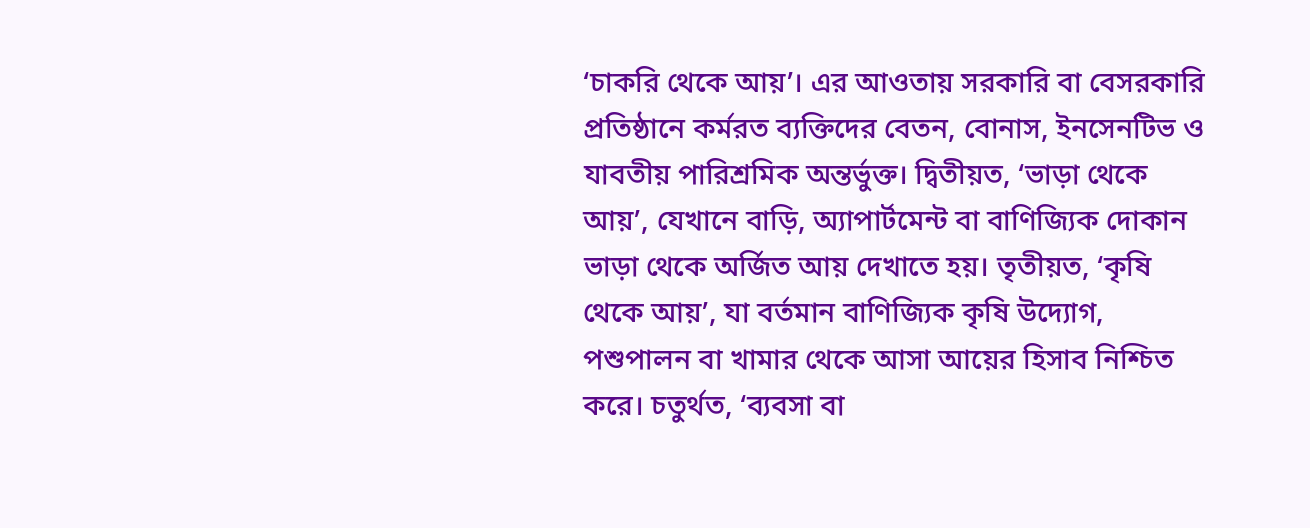‘চাকরি থেকে আয়’। এর আওতায় সরকারি বা বেসরকারি প্রতিষ্ঠানে কর্মরত ব্যক্তিদের বেতন, বোনাস, ইনসেনটিভ ও যাবতীয় পারিশ্রমিক অন্তর্ভুক্ত। দ্বিতীয়ত, ‘ভাড়া থেকে আয়’, যেখানে বাড়ি, অ্যাপার্টমেন্ট বা বাণিজ্যিক দোকান ভাড়া থেকে অর্জিত আয় দেখাতে হয়। তৃতীয়ত, ‘কৃষি থেকে আয়’, যা বর্তমান বাণিজ্যিক কৃষি উদ্যোগ, পশুপালন বা খামার থেকে আসা আয়ের হিসাব নিশ্চিত করে। চতুর্থত, ‘ব্যবসা বা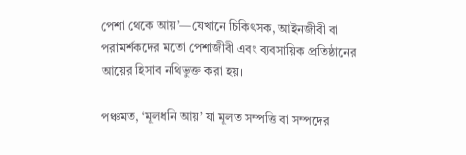পেশা থেকে আয়’—যেখানে চিকিৎসক, আইনজীবী বা পরামর্শকদের মতো পেশাজীবী এবং ব্যবসায়িক প্রতিষ্ঠানের আয়ের হিসাব নথিভুক্ত করা হয়।

পঞ্চমত, ‘মূলধনি আয়’ যা মূলত সম্পত্তি বা সম্পদের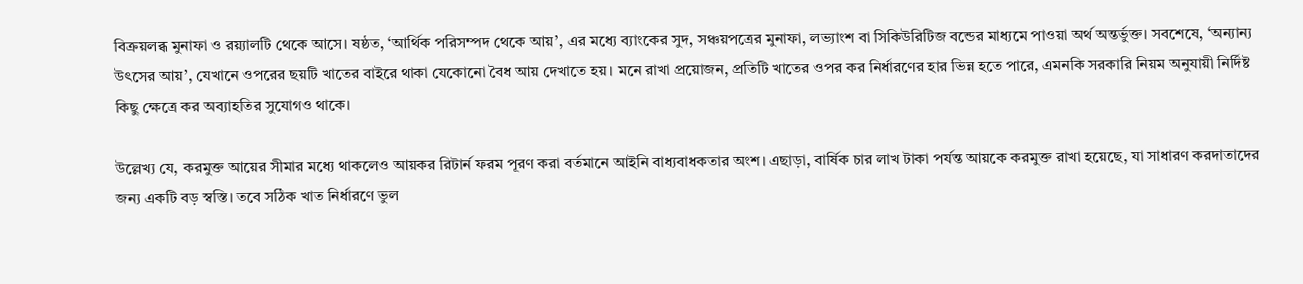বিক্রয়লব্ধ মুনাফা ও রয়্যালটি থেকে আসে। ষষ্ঠত, ‘আর্থিক পরিসম্পদ থেকে আয়’, এর মধ্যে ব্যাংকের সুদ, সঞ্চয়পত্রের মুনাফা, লভ্যাংশ বা সিকিউরিটিজ বন্ডের মাধ্যমে পাওয়া অর্থ অন্তর্ভুক্ত। সবশেষে, ‘অন্যান্য উৎসের আয়’, যেখানে ওপরের ছয়টি খাতের বাইরে থাকা যেকোনো বৈধ আয় দেখাতে হয়। মনে রাখা প্রয়োজন, প্রতিটি খাতের ওপর কর নির্ধারণের হার ভিন্ন হতে পারে, এমনকি সরকারি নিয়ম অনুযায়ী নির্দিষ্ট কিছু ক্ষেত্রে কর অব্যাহতির সুযোগও থাকে।

উল্লেখ্য যে, করমুক্ত আয়ের সীমার মধ্যে থাকলেও আয়কর রিটার্ন ফরম পূরণ করা বর্তমানে আইনি বাধ্যবাধকতার অংশ। এছাড়া, বার্ষিক চার লাখ টাকা পর্যন্ত আয়কে করমুক্ত রাখা হয়েছে, যা সাধারণ করদাতাদের জন্য একটি বড় স্বস্তি। তবে সঠিক খাত নির্ধারণে ভুল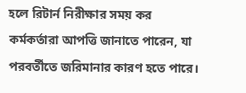হলে রিটার্ন নিরীক্ষার সময় কর কর্মকর্তারা আপত্তি জানাতে পারেন, যা পরবর্তীতে জরিমানার কারণ হতে পারে।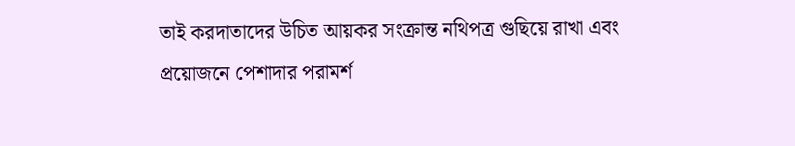তাই করদাতাদের উচিত আয়কর সংক্রান্ত নথিপত্র গুছিয়ে রাখা এবং প্রয়োজনে পেশাদার পরামর্শ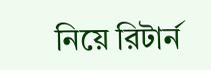নিয়ে রিটার্ন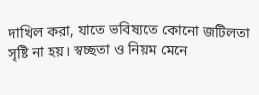দাখিল করা, যাতে ভবিষ্যতে কোনো জটিলতা সৃষ্টি না হয়। স্বচ্ছতা ও নিয়ম মেনে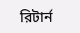রিটার্ন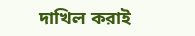দাখিল করাই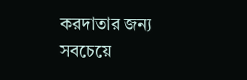করদাতার জন্য সবচেয়ে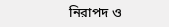নিরাপদ ও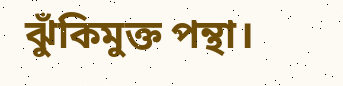ঝুঁকিমুক্ত পন্থা।